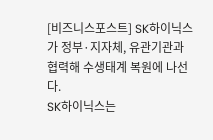[비즈니스포스트] SK하이닉스가 정부·지자체, 유관기관과 협력해 수생태계 복원에 나선다.
SK하이닉스는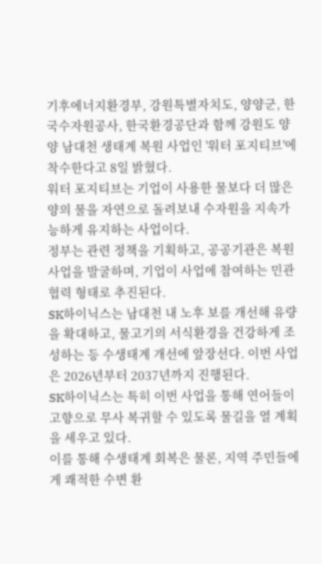기후에너지환경부, 강원특별자치도, 양양군, 한국수자원공사, 한국환경공단과 함께 강원도 양양 남대천 생태계 복원 사업인 '워터 포지티브'에 착수한다고 8일 밝혔다.
워터 포지티브는 기업이 사용한 물보다 더 많은 양의 물을 자연으로 돌려보내 수자원을 지속가능하게 유지하는 사업이다.
정부는 관련 정책을 기획하고, 공공기관은 복원 사업을 발굴하며, 기업이 사업에 참여하는 민관 협력 형태로 추진된다.
SK하이닉스는 남대천 내 노후 보를 개선해 유량을 확대하고, 물고기의 서식환경을 건강하게 조성하는 등 수생태계 개선에 앞장선다. 이번 사업은 2026년부터 2037년까지 진행된다.
SK하이닉스는 특히 이번 사업을 통해 연어들이 고향으로 무사 복귀할 수 있도록 물길을 열 계획을 세우고 있다.
이를 통해 수생태계 회복은 물론, 지역 주민들에게 쾌적한 수변 환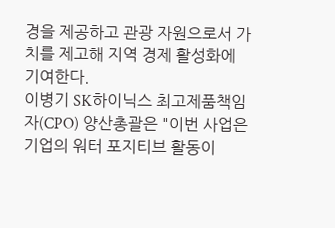경을 제공하고 관광 자원으로서 가치를 제고해 지역 경제 활성화에 기여한다.
이병기 SK하이닉스 최고제품책임자(CPO) 양산총괄은 "이번 사업은 기업의 워터 포지티브 활동이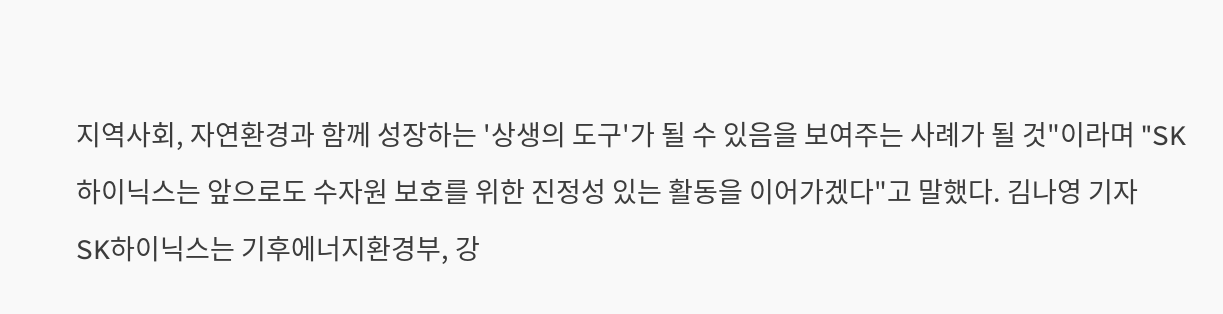지역사회, 자연환경과 함께 성장하는 '상생의 도구'가 될 수 있음을 보여주는 사례가 될 것"이라며 "SK하이닉스는 앞으로도 수자원 보호를 위한 진정성 있는 활동을 이어가겠다"고 말했다. 김나영 기자
SK하이닉스는 기후에너지환경부, 강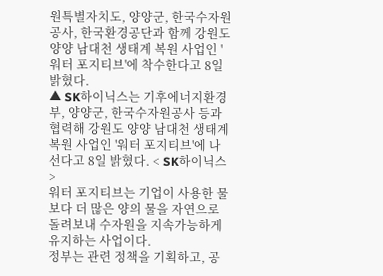원특별자치도, 양양군, 한국수자원공사, 한국환경공단과 함께 강원도 양양 남대천 생태계 복원 사업인 '워터 포지티브'에 착수한다고 8일 밝혔다.
▲ SK하이닉스는 기후에너지환경부, 양양군, 한국수자원공사 등과 협력해 강원도 양양 남대천 생태계 복원 사업인 '워터 포지티브'에 나선다고 8일 밝혔다. < SK하이닉스 >
워터 포지티브는 기업이 사용한 물보다 더 많은 양의 물을 자연으로 돌려보내 수자원을 지속가능하게 유지하는 사업이다.
정부는 관련 정책을 기획하고, 공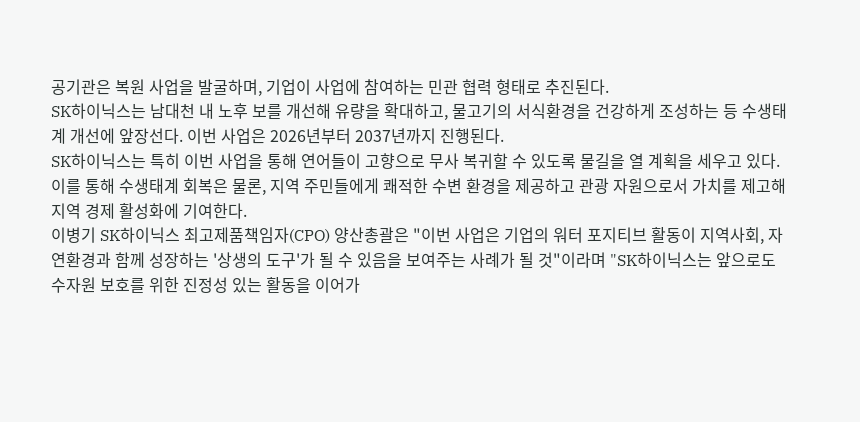공기관은 복원 사업을 발굴하며, 기업이 사업에 참여하는 민관 협력 형태로 추진된다.
SK하이닉스는 남대천 내 노후 보를 개선해 유량을 확대하고, 물고기의 서식환경을 건강하게 조성하는 등 수생태계 개선에 앞장선다. 이번 사업은 2026년부터 2037년까지 진행된다.
SK하이닉스는 특히 이번 사업을 통해 연어들이 고향으로 무사 복귀할 수 있도록 물길을 열 계획을 세우고 있다.
이를 통해 수생태계 회복은 물론, 지역 주민들에게 쾌적한 수변 환경을 제공하고 관광 자원으로서 가치를 제고해 지역 경제 활성화에 기여한다.
이병기 SK하이닉스 최고제품책임자(CPO) 양산총괄은 "이번 사업은 기업의 워터 포지티브 활동이 지역사회, 자연환경과 함께 성장하는 '상생의 도구'가 될 수 있음을 보여주는 사례가 될 것"이라며 "SK하이닉스는 앞으로도 수자원 보호를 위한 진정성 있는 활동을 이어가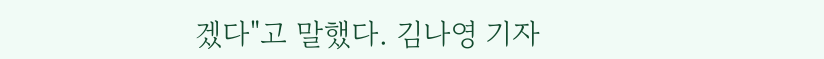겠다"고 말했다. 김나영 기자